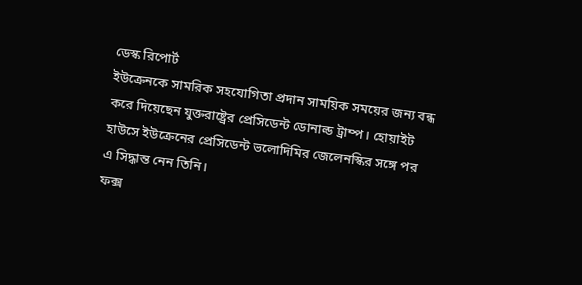ডেস্ক রিপোর্ট
ইউক্রেনকে সামরিক সহযোগিতা প্রদান সাময়িক সময়ের জন্য বন্ধ করে দিয়েছেন যুক্তরাষ্ট্রের প্রেসিডেন্ট ডোনাল্ড ট্রাম্প। হোয়াইট হাউসে ইউক্রেনের প্রেসিডেন্ট ভলোদিমির জেলেনস্কির সঙ্গে পর এ সিদ্ধান্ত নেন তিনি।
ফক্স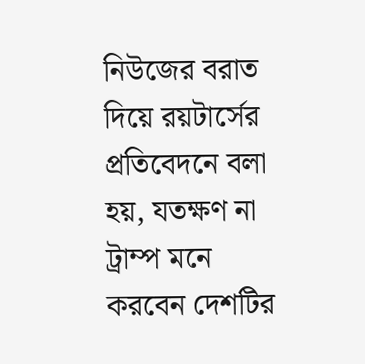নিউজের বরাত দিয়ে রয়টার্সের প্রতিবেদনে বলা হয়, যতক্ষণ না ট্রাম্প মনে করবেন দেশটির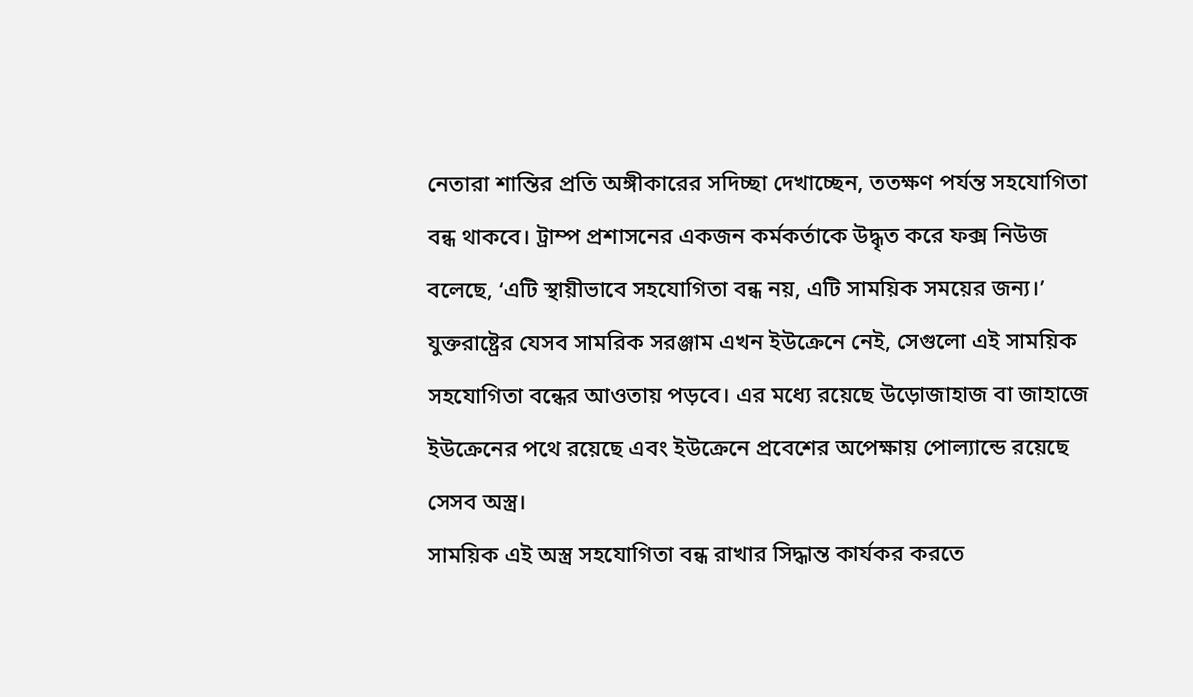নেতারা শান্তির প্রতি অঙ্গীকারের সদিচ্ছা দেখাচ্ছেন, ততক্ষণ পর্যন্ত সহযোগিতা বন্ধ থাকবে। ট্রাম্প প্রশাসনের একজন কর্মকর্তাকে উদ্ধৃত করে ফক্স নিউজ বলেছে, ‘এটি স্থায়ীভাবে সহযোগিতা বন্ধ নয়, এটি সাময়িক সময়ের জন্য।’
যুক্তরাষ্ট্রের যেসব সামরিক সরঞ্জাম এখন ইউক্রেনে নেই, সেগুলো এই সাময়িক সহযোগিতা বন্ধের আওতায় পড়বে। এর মধ্যে রয়েছে উড়োজাহাজ বা জাহাজে ইউক্রেনের পথে রয়েছে এবং ইউক্রেনে প্রবেশের অপেক্ষায় পোল্যান্ডে রয়েছে সেসব অস্ত্র।
সাময়িক এই অস্ত্র সহযোগিতা বন্ধ রাখার সিদ্ধান্ত কার্যকর করতে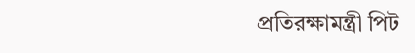প্রতিরক্ষামন্ত্রী পিট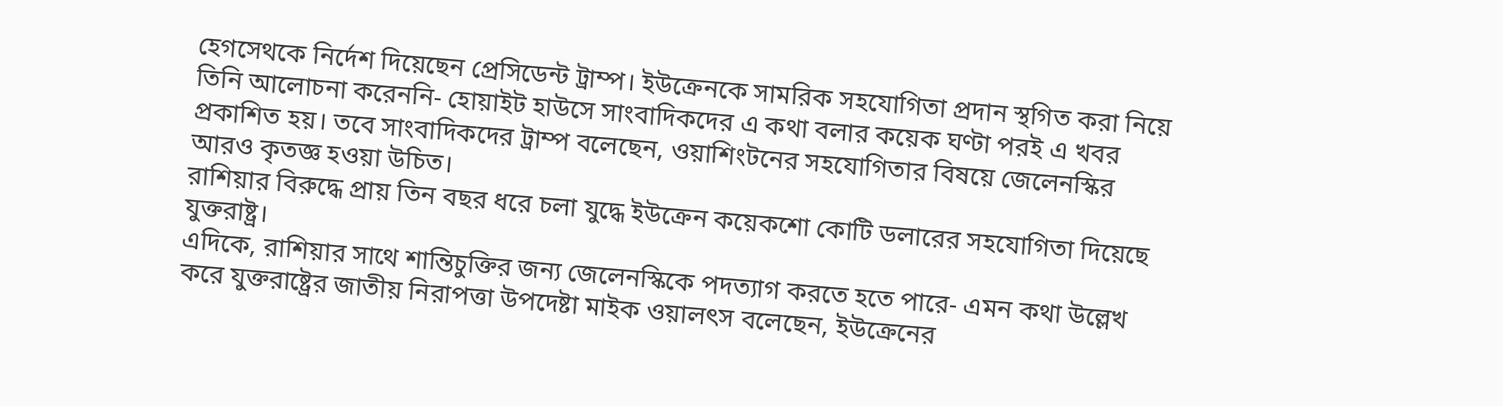হেগসেথকে নির্দেশ দিয়েছেন প্রেসিডেন্ট ট্রাম্প। ইউক্রেনকে সামরিক সহযোগিতা প্রদান স্থগিত করা নিয়ে তিনি আলোচনা করেননি- হোয়াইট হাউসে সাংবাদিকদের এ কথা বলার কয়েক ঘণ্টা পরই এ খবর প্রকাশিত হয়। তবে সাংবাদিকদের ট্রাম্প বলেছেন, ওয়াশিংটনের সহযোগিতার বিষয়ে জেলেনস্কির আরও কৃতজ্ঞ হওয়া উচিত।
রাশিয়ার বিরুদ্ধে প্রায় তিন বছর ধরে চলা যুদ্ধে ইউক্রেন কয়েকশো কোটি ডলারের সহযোগিতা দিয়েছে যুক্তরাষ্ট্র।
এদিকে, রাশিয়ার সাথে শান্তিচুক্তির জন্য জেলেনস্কিকে পদত্যাগ করতে হতে পারে- এমন কথা উল্লেখ করে যুক্তরাষ্ট্রের জাতীয় নিরাপত্তা উপদেষ্টা মাইক ওয়ালৎস বলেছেন, ইউক্রেনের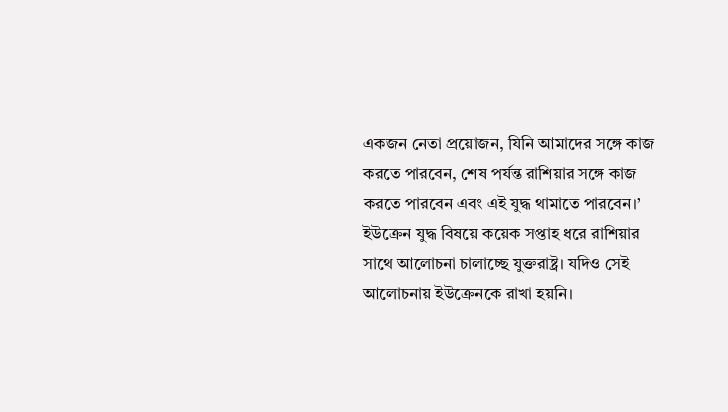একজন নেতা প্রয়োজন, যিনি আমাদের সঙ্গে কাজ করতে পারবেন, শেষ পর্যন্ত রাশিয়ার সঙ্গে কাজ করতে পারবেন এবং এই যুদ্ধ থামাতে পারবেন।’
ইউক্রেন যুদ্ধ বিষয়ে কয়েক সপ্তাহ ধরে রাশিয়ার সাথে আলোচনা চালাচ্ছে যুক্তরাষ্ট্র। যদিও সেই আলোচনায় ইউক্রেনকে রাখা হয়নি।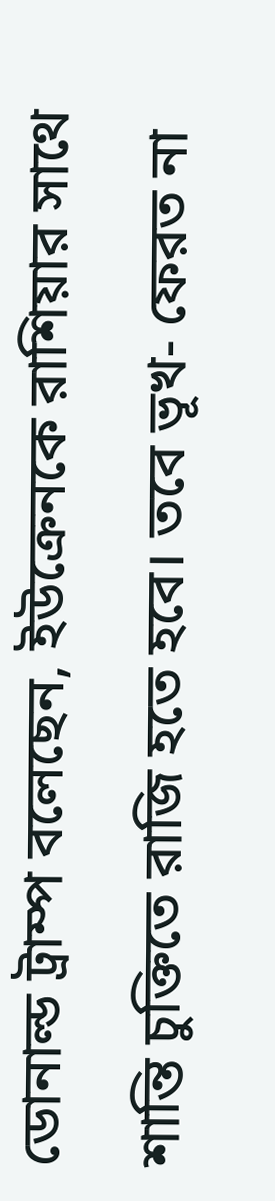ডোনাল্ড ট্রাম্প বলেছেন, ইউক্রেনকে রাশিয়ার সাথে শান্তি চুক্তিতে রাজি হতে হবে। তবে ভূখ- ফেরত না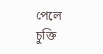পেলে চুক্তি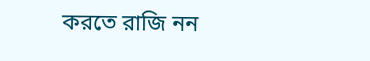করতে রাজি নন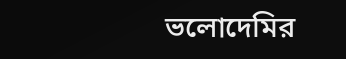ভলোদেমির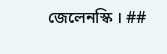জেলেনস্কি । ##